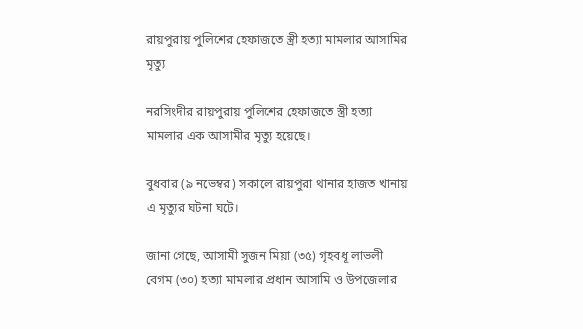রায়পুরায় পুলিশের হেফাজতে স্ত্রী হত্যা মামলার আসামির মৃত্যু

নরসিংদীর রায়পুরায় পুলিশের হেফাজতে স্ত্রী হত্যা মামলার এক আসামীর মৃত্যু হয়েছে।

বুধবার (৯ নভেম্বর) সকালে রায়পুরা থানার হাজত খানায় এ মৃত্যুর ঘটনা ঘটে।

জানা গেছে, আসামী সুজন মিয়া (৩৫) গৃহবধূ লাভলী বেগম (৩০) হত্যা মামলার প্রধান আসামি ও উপজেলার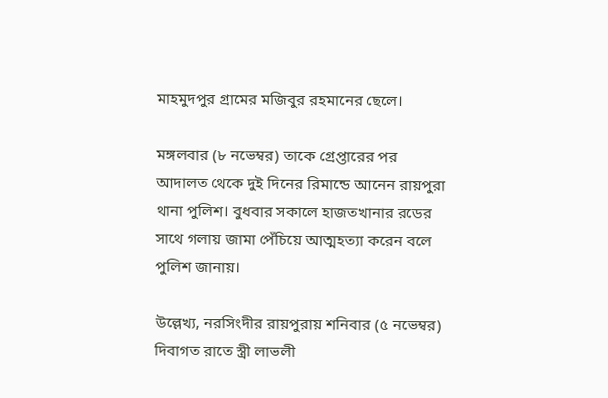মাহমুদপুর গ্রামের মজিবুর রহমানের ছেলে।

মঙ্গলবার (৮ নভেম্বর) তাকে গ্রেপ্তারের পর আদালত থেকে দুই দিনের রিমান্ডে আনেন রায়পুরা থানা পুলিশ। বুধবার সকালে হাজতখানার রডের সাথে গলায় জামা পেঁচিয়ে আত্মহত্যা করেন বলে পুলিশ জানায়।

উল্লেখ্য, নরসিংদীর রায়পুরায় শনিবার (৫ নভেম্বর) দিবাগত রাতে স্ত্রী লাভলী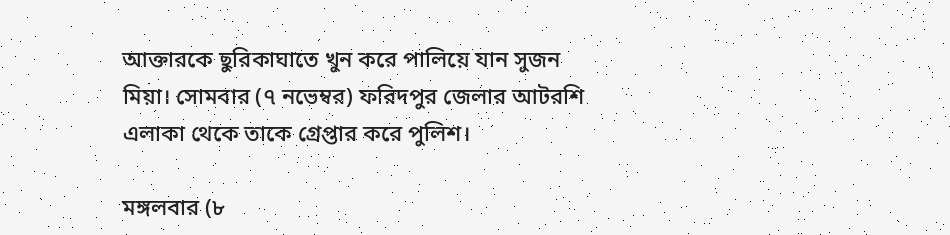আক্তারকে ছুরিকাঘাতে খুন করে পালিয়ে যান সুজন মিয়া। সোমবার (৭ নভেম্বর) ফরিদপুর জেলার আটরশি এলাকা থেকে তাকে গ্রেপ্তার করে পুলিশ।

মঙ্গলবার (৮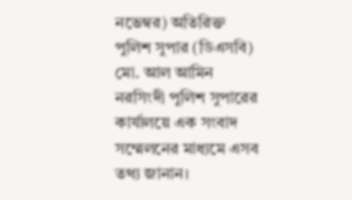নভেম্বর) অতিরিক্ত পুলিশ সুপার (ডিএসবি) মো. আল আমিন নরসিংদী পুলিশ সুপারের কার্যালয়ে এক সংবাদ সম্মেলনের মাধ্যমে এসব তথ্য জানান।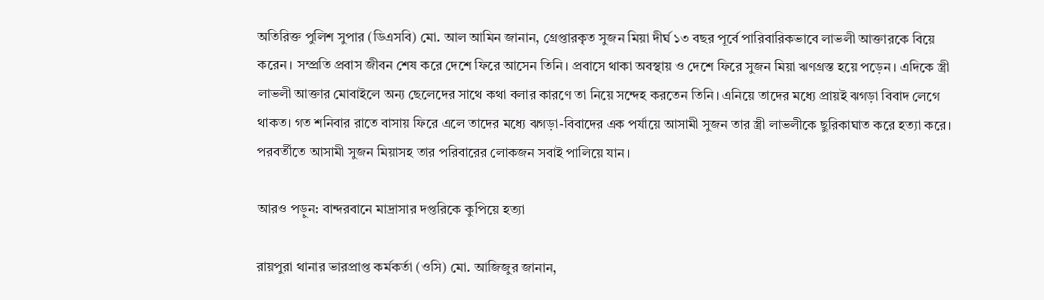অতিরিক্ত পুলিশ সুপার (ডিএসবি) মো. আল আমিন জানান, গ্রেপ্তারকৃত সুজন মিয়া দীর্ঘ ১৩ বছর পূর্বে পারিবারিকভাবে লাভলী আক্তারকে বিয়ে করেন। সম্প্রতি প্রবাস জীবন শেষ করে দেশে ফিরে আসেন তিনি। প্রবাসে থাকা অবস্থায় ও দেশে ফিরে সুজন মিয়া ঋণগ্রস্ত হয়ে পড়েন। এদিকে স্ত্রী লাভলী আক্তার মোবাইলে অন্য ছেলেদের সাথে কথা বলার কারণে তা নিয়ে সন্দেহ করতেন তিনি। এনিয়ে তাদের মধ্যে প্রায়ই ঝগড়া বিবাদ লেগে থাকত। গত শনিবার রাতে বাসায় ফিরে এলে তাদের মধ্যে ঝগড়া-বিবাদের এক পর্যায়ে আসামী সুজন তার স্ত্রী লাভলীকে ছুরিকাঘাত করে হত্যা করে। পরবর্তীতে আসামী সুজন মিয়াসহ তার পরিবারের লোকজন সবাই পালিয়ে যান।

আরও পড়ুন: বান্দরবানে মাদ্রাসার দপ্তরিকে কুপিয়ে হত্যা

রায়পুরা থানার ভারপ্রাপ্ত কর্মকর্তা (ওসি) মো. আজিজুর জানান,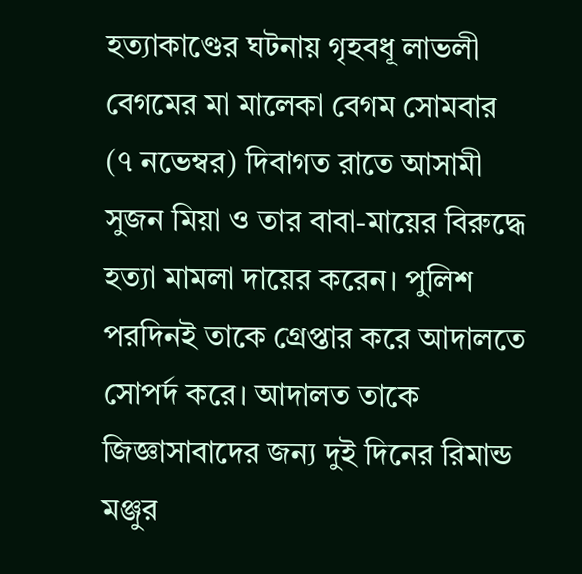হত্যাকাণ্ডের ঘটনায় গৃহবধূ লাভলী বেগমের মা মালেকা বেগম সোমবার (৭ নভেম্বর) দিবাগত রাতে আসামী সুজন মিয়া ও তার বাবা-মায়ের বিরুদ্ধে হত্যা মামলা দায়ের করেন। পুলিশ পরদিনই তাকে গ্রেপ্তার করে আদালতে সোপর্দ করে। আদালত তাকে জিজ্ঞাসাবাদের জন্য দুই দিনের রিমান্ড মঞ্জুর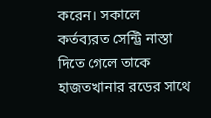করেন। সকালে কর্তব্যরত সেন্ট্রি নাস্তা দিতে গেলে তাকে হাজতখানার রডের সাথে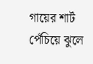গায়ের শার্ট পেঁচিয়ে ঝুলে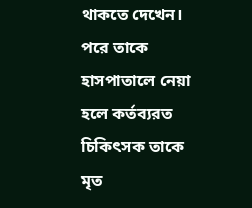থাকতে দেখেন। পরে তাকে হাসপাতালে নেয়া হলে কর্তব্যরত চিকিৎসক তাকে মৃত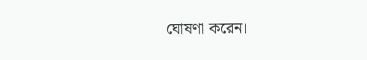ঘোষণা করেন।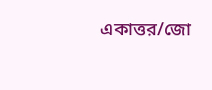একাত্তর/জো